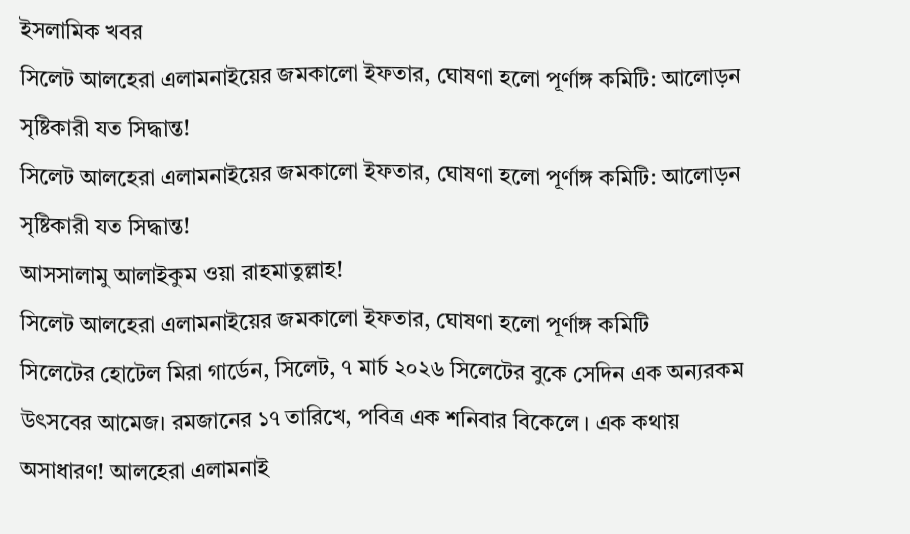ইসলামিক খবর
সিলেট আলহেরা এলামনাইয়ের জমকালো ইফতার, ঘোষণা হলো পূর্ণাঙ্গ কমিটি: আলোড়ন সৃষ্টিকারী যত সিদ্ধান্ত!
সিলেট আলহেরা এলামনাইয়ের জমকালো ইফতার, ঘোষণা হলো পূর্ণাঙ্গ কমিটি: আলোড়ন সৃষ্টিকারী যত সিদ্ধান্ত!
আসসালামু আলাইকুম ওয়া রাহমাতুল্লাহ!
সিলেট আলহেরা এলামনাইয়ের জমকালো ইফতার, ঘোষণা হলো পূর্ণাঙ্গ কমিটি
সিলেটের হোটেল মিরা গার্ডেন, সিলেট, ৭ মার্চ ২০২৬ সিলেটের বুকে সেদিন এক অন্যরকম উৎসবের আমেজ। রমজানের ১৭ তারিখে, পবিত্র এক শনিবার বিকেলে । এক কথায় অসাধারণ! আলহেরা এলামনাই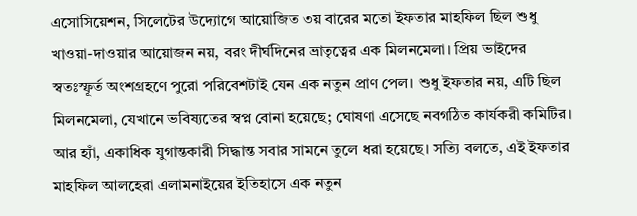এসোসিয়েশন, সিলেটের উদ্যোগে আয়োজিত ৩য় বারের মতো ইফতার মাহফিল ছিল শুধু খাওয়া-দাওয়ার আয়োজন নয়, বরং দীর্ঘদিনের ভ্রাতৃত্বের এক মিলনমেলা। প্রিয় ভাইদের স্বতঃস্ফূর্ত অংশগ্রহণে পুরো পরিবেশটাই যেন এক নতুন প্রাণ পেল। শুধু ইফতার নয়, এটি ছিল মিলনমেলা, যেখানে ভবিষ্যতের স্বপ্ন বোনা হয়েছে; ঘোষণা এসেছে নবগঠিত কার্যকরী কমিটির। আর হ্যাঁ, একাধিক যুগান্তকারী সিদ্ধান্ত সবার সামনে তুলে ধরা হয়েছে। সত্যি বলতে, এই ইফতার মাহফিল আলহেরা এলামনাইয়ের ইতিহাসে এক নতুন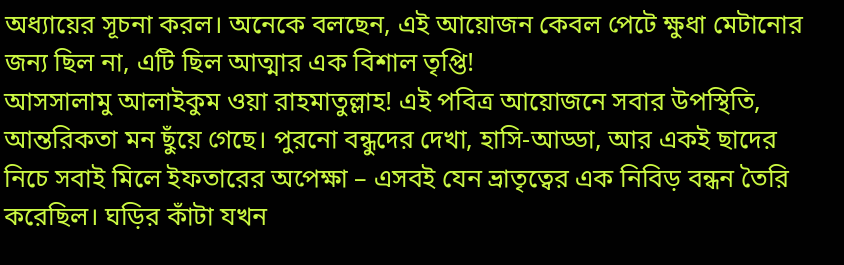অধ্যায়ের সূচনা করল। অনেকে বলছেন, এই আয়োজন কেবল পেটে ক্ষুধা মেটানোর জন্য ছিল না, এটি ছিল আত্মার এক বিশাল তৃপ্তি!
আসসালামু আলাইকুম ওয়া রাহমাতুল্লাহ! এই পবিত্র আয়োজনে সবার উপস্থিতি, আন্তরিকতা মন ছুঁয়ে গেছে। পুরনো বন্ধুদের দেখা, হাসি-আড্ডা, আর একই ছাদের নিচে সবাই মিলে ইফতারের অপেক্ষা – এসবই যেন ভ্রাতৃত্বের এক নিবিড় বন্ধন তৈরি করেছিল। ঘড়ির কাঁটা যখন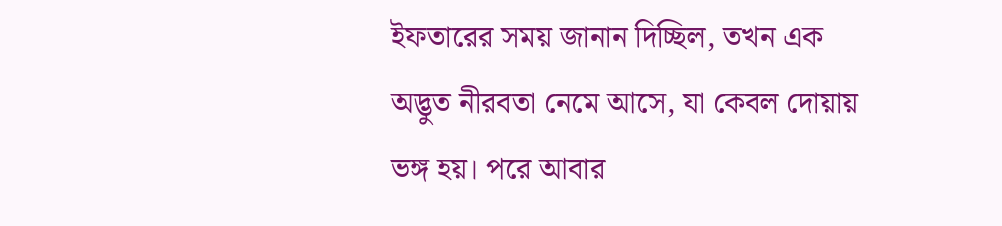ইফতারের সময় জানান দিচ্ছিল, তখন এক অদ্ভুত নীরবতা নেমে আসে, যা কেবল দোয়ায় ভঙ্গ হয়। পরে আবার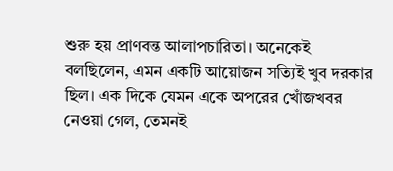শুরু হয় প্রাণবন্ত আলাপচারিতা। অনেকেই বলছিলেন, এমন একটি আয়োজন সত্যিই খুব দরকার ছিল। এক দিকে যেমন একে অপরের খোঁজখবর নেওয়া গেল, তেমনই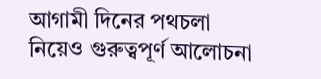আগামী দিনের পথচলা নিয়েও গুরুত্বপূর্ণ আলোচনা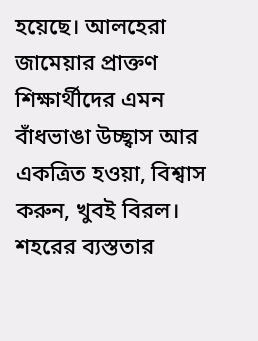হয়েছে। আলহেরা জামেয়ার প্রাক্তণ শিক্ষার্থীদের এমন বাঁধভাঙা উচ্ছ্বাস আর একত্রিত হওয়া, বিশ্বাস করুন, খুবই বিরল। শহরের ব্যস্ততার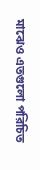মাঝেও এতগুলো পরিচিত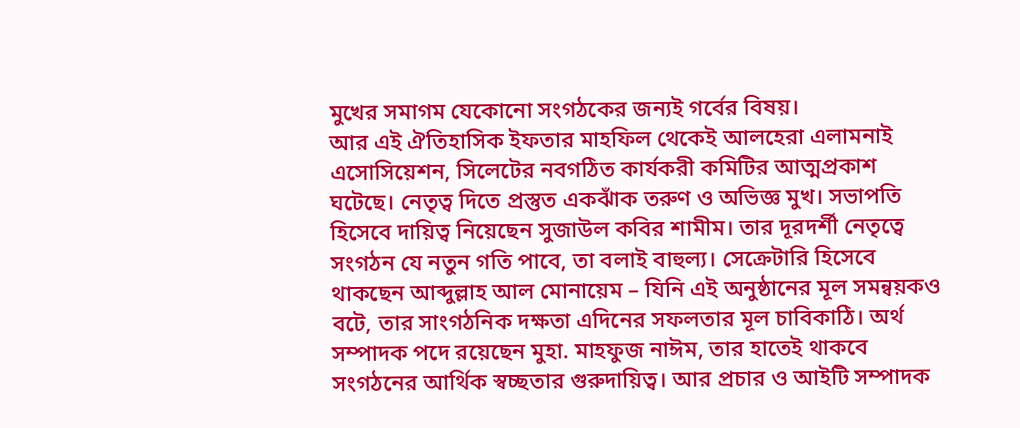মুখের সমাগম যেকোনো সংগঠকের জন্যই গর্বের বিষয়।
আর এই ঐতিহাসিক ইফতার মাহফিল থেকেই আলহেরা এলামনাই এসোসিয়েশন, সিলেটের নবগঠিত কার্যকরী কমিটির আত্মপ্রকাশ ঘটেছে। নেতৃত্ব দিতে প্রস্তুত একঝাঁক তরুণ ও অভিজ্ঞ মুখ। সভাপতি হিসেবে দায়িত্ব নিয়েছেন সুজাউল কবির শামীম। তার দূরদর্শী নেতৃত্বে সংগঠন যে নতুন গতি পাবে, তা বলাই বাহুল্য। সেক্রেটারি হিসেবে থাকছেন আব্দুল্লাহ আল মোনায়েম – যিনি এই অনুষ্ঠানের মূল সমন্বয়কও বটে, তার সাংগঠনিক দক্ষতা এদিনের সফলতার মূল চাবিকাঠি। অর্থ সম্পাদক পদে রয়েছেন মুহা. মাহফুজ নাঈম, তার হাতেই থাকবে সংগঠনের আর্থিক স্বচ্ছতার গুরুদায়িত্ব। আর প্রচার ও আইটি সম্পাদক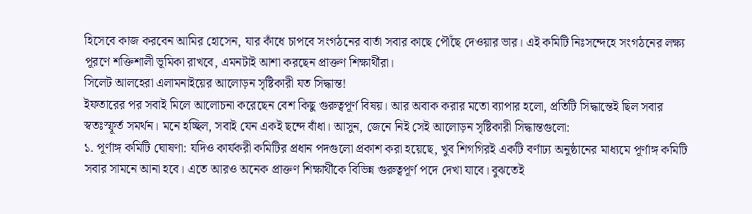হিসেবে কাজ করবেন আমির হোসেন, যার কাঁধে চাপবে সংগঠনের বার্তা সবার কাছে পৌঁছে দেওয়ার ভার। এই কমিটি নিঃসন্দেহে সংগঠনের লক্ষ্য পূরণে শক্তিশালী ভূমিকা রাখবে, এমনটাই আশা করছেন প্রাক্তণ শিক্ষার্থীরা।
সিলেট আলহেরা এলামনাইয়ের আলোড়ন সৃষ্টিকারী যত সিদ্ধান্ত!
ইফতারের পর সবাই মিলে আলোচনা করেছেন বেশ কিছু গুরুত্বপূর্ণ বিষয়। আর অবাক করার মতো ব্যাপার হলো, প্রতিটি সিদ্ধান্তেই ছিল সবার স্বতঃস্ফূর্ত সমর্থন। মনে হচ্ছিল, সবাই যেন একই ছন্দে বাঁধা। আসুন, জেনে নিই সেই আলোড়ন সৃষ্টিকারী সিদ্ধান্তগুলো:
১. পূর্ণাঙ্গ কমিটি ঘোষণা: যদিও কার্যকরী কমিটির প্রধান পদগুলো প্রকাশ করা হয়েছে, খুব শিগগিরই একটি বর্ণাঢ্য অনুষ্ঠানের মাধ্যমে পূর্ণাঙ্গ কমিটি সবার সামনে আনা হবে। এতে আরও অনেক প্রাক্তণ শিক্ষার্থীকে বিভিন্ন গুরুত্বপূর্ণ পদে দেখা যাবে। বুঝতেই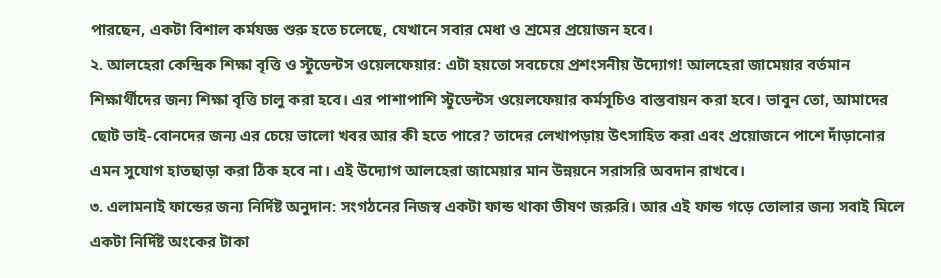পারছেন, একটা বিশাল কর্মযজ্ঞ শুরু হতে চলেছে, যেখানে সবার মেধা ও শ্রমের প্রয়োজন হবে।
২. আলহেরা কেন্দ্রিক শিক্ষা বৃত্তি ও স্টুডেন্টস ওয়েলফেয়ার: এটা হয়তো সবচেয়ে প্রশংসনীয় উদ্যোগ! আলহেরা জামেয়ার বর্তমান শিক্ষার্থীদের জন্য শিক্ষা বৃত্তি চালু করা হবে। এর পাশাপাশি স্টুডেন্টস ওয়েলফেয়ার কর্মসূচিও বাস্তবায়ন করা হবে। ভাবুন তো, আমাদের ছোট ভাই-বোনদের জন্য এর চেয়ে ভালো খবর আর কী হতে পারে? তাদের লেখাপড়ায় উৎসাহিত করা এবং প্রয়োজনে পাশে দাঁড়ানোর এমন সুযোগ হাতছাড়া করা ঠিক হবে না। এই উদ্যোগ আলহেরা জামেয়ার মান উন্নয়নে সরাসরি অবদান রাখবে।
৩. এলামনাই ফান্ডের জন্য নির্দিষ্ট অনুদান: সংগঠনের নিজস্ব একটা ফান্ড থাকা ভীষণ জরুরি। আর এই ফান্ড গড়ে তোলার জন্য সবাই মিলে একটা নির্দিষ্ট অংকের টাকা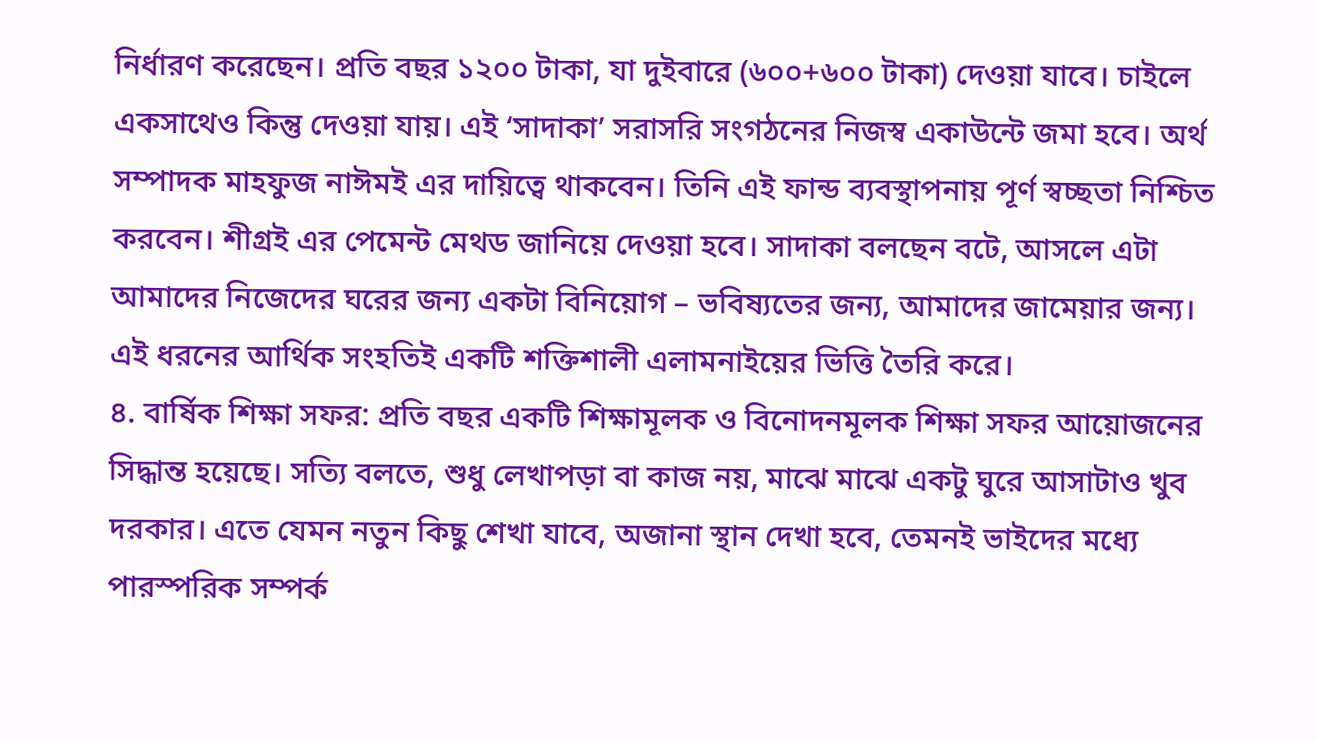নির্ধারণ করেছেন। প্রতি বছর ১২০০ টাকা, যা দুইবারে (৬০০+৬০০ টাকা) দেওয়া যাবে। চাইলে একসাথেও কিন্তু দেওয়া যায়। এই ‘সাদাকা’ সরাসরি সংগঠনের নিজস্ব একাউন্টে জমা হবে। অর্থ সম্পাদক মাহফুজ নাঈমই এর দায়িত্বে থাকবেন। তিনি এই ফান্ড ব্যবস্থাপনায় পূর্ণ স্বচ্ছতা নিশ্চিত করবেন। শীগ্রই এর পেমেন্ট মেথড জানিয়ে দেওয়া হবে। সাদাকা বলছেন বটে, আসলে এটা আমাদের নিজেদের ঘরের জন্য একটা বিনিয়োগ – ভবিষ্যতের জন্য, আমাদের জামেয়ার জন্য। এই ধরনের আর্থিক সংহতিই একটি শক্তিশালী এলামনাইয়ের ভিত্তি তৈরি করে।
৪. বার্ষিক শিক্ষা সফর: প্রতি বছর একটি শিক্ষামূলক ও বিনোদনমূলক শিক্ষা সফর আয়োজনের সিদ্ধান্ত হয়েছে। সত্যি বলতে, শুধু লেখাপড়া বা কাজ নয়, মাঝে মাঝে একটু ঘুরে আসাটাও খুব দরকার। এতে যেমন নতুন কিছু শেখা যাবে, অজানা স্থান দেখা হবে, তেমনই ভাইদের মধ্যে পারস্পরিক সম্পর্ক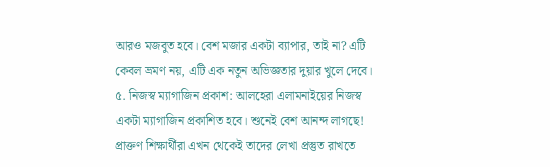আরও মজবুত হবে। বেশ মজার একটা ব্যাপার, তাই না? এটি কেবল ভ্রমণ নয়, এটি এক নতুন অভিজ্ঞতার দুয়ার খুলে দেবে।
৫. নিজস্ব ম্যাগাজিন প্রকাশ: আলহেরা এলামনাইয়ের নিজস্ব একটা ম্যাগাজিন প্রকাশিত হবে। শুনেই বেশ আনন্দ লাগছে! প্রাক্তণ শিক্ষার্থীরা এখন থেকেই তাদের লেখা প্রস্তুত রাখতে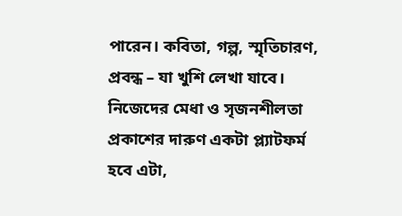পারেন। কবিতা, গল্প, স্মৃতিচারণ, প্রবন্ধ – যা খুশি লেখা যাবে। নিজেদের মেধা ও সৃজনশীলতা প্রকাশের দারুণ একটা প্ল্যাটফর্ম হবে এটা,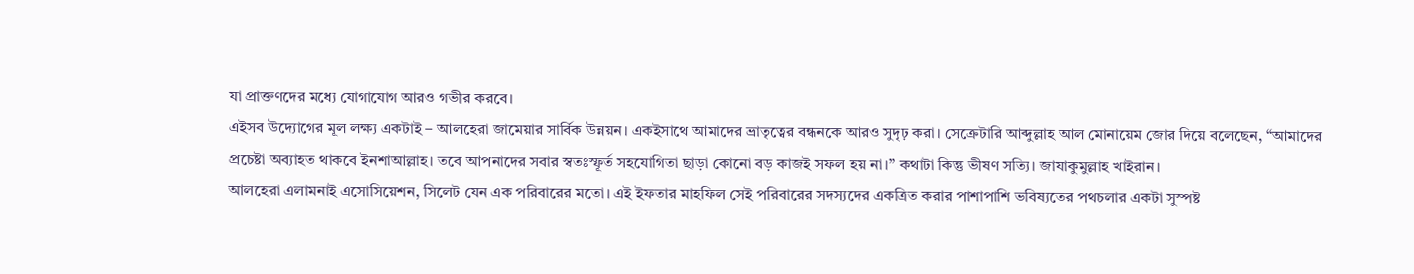যা প্রাক্তণদের মধ্যে যোগাযোগ আরও গভীর করবে।
এইসব উদ্যোগের মূল লক্ষ্য একটাই – আলহেরা জামেয়ার সার্বিক উন্নয়ন। একইসাথে আমাদের ভ্রাতৃত্বের বন্ধনকে আরও সুদৃঢ় করা। সেক্রেটারি আব্দুল্লাহ আল মোনায়েম জোর দিয়ে বলেছেন, “আমাদের প্রচেষ্টা অব্যাহত থাকবে ইনশাআল্লাহ। তবে আপনাদের সবার স্বতঃস্ফূর্ত সহযোগিতা ছাড়া কোনো বড় কাজই সফল হয় না।” কথাটা কিন্তু ভীষণ সত্যি। জাযাকুমুল্লাহ খাইরান।
আলহেরা এলামনাই এসোসিয়েশন, সিলেট যেন এক পরিবারের মতো। এই ইফতার মাহফিল সেই পরিবারের সদস্যদের একত্রিত করার পাশাপাশি ভবিষ্যতের পথচলার একটা সুস্পষ্ট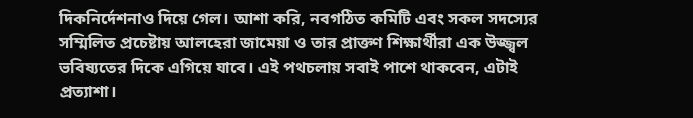দিকনির্দেশনাও দিয়ে গেল। আশা করি, নবগঠিত কমিটি এবং সকল সদস্যের সম্মিলিত প্রচেষ্টায় আলহেরা জামেয়া ও তার প্রাক্তণ শিক্ষার্থীরা এক উজ্জ্বল ভবিষ্যতের দিকে এগিয়ে যাবে। এই পথচলায় সবাই পাশে থাকবেন, এটাই প্রত্যাশা।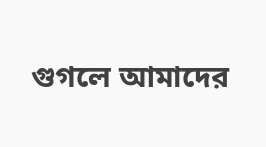গুগলে আমাদের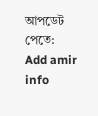আপডেট পেতে:
Add amir info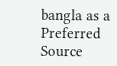bangla as a Preferred Source